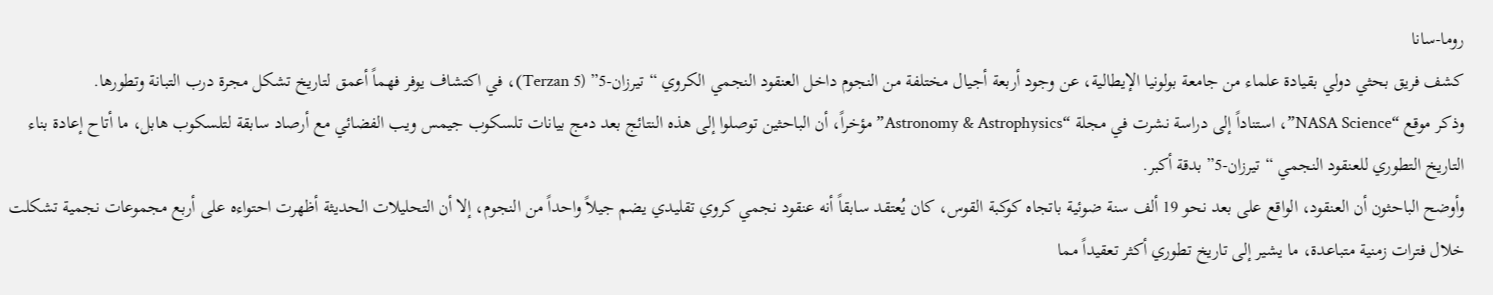روما-سانا
كشف فريق بحثي دولي بقيادة علماء من جامعة بولونيا الإيطالية، عن وجود أربعة أجيال مختلفة من النجوم داخل العنقود النجمي الكروي “تيرزان-5” (Terzan 5)، في اكتشاف يوفر فهماً أعمق لتاريخ تشكل مجرة درب التبانة وتطورها.
وذكر موقع “NASA Science”، استناداً إلى دراسة نشرت في مجلة “Astronomy & Astrophysics” مؤخراً، أن الباحثين توصلوا إلى هذه النتائج بعد دمج بيانات تلسكوب جيمس ويب الفضائي مع أرصاد سابقة لتلسكوب هابل، ما أتاح إعادة بناء التاريخ التطوري للعنقود النجمي “تيرزان-5” بدقة أكبر.
وأوضح الباحثون أن العنقود، الواقع على بعد نحو 19 ألف سنة ضوئية باتجاه كوكبة القوس، كان يُعتقد سابقاً أنه عنقود نجمي كروي تقليدي يضم جيلاً واحداً من النجوم، إلا أن التحليلات الحديثة أظهرت احتواءه على أربع مجموعات نجمية تشكلت خلال فترات زمنية متباعدة، ما يشير إلى تاريخ تطوري أكثر تعقيداً مما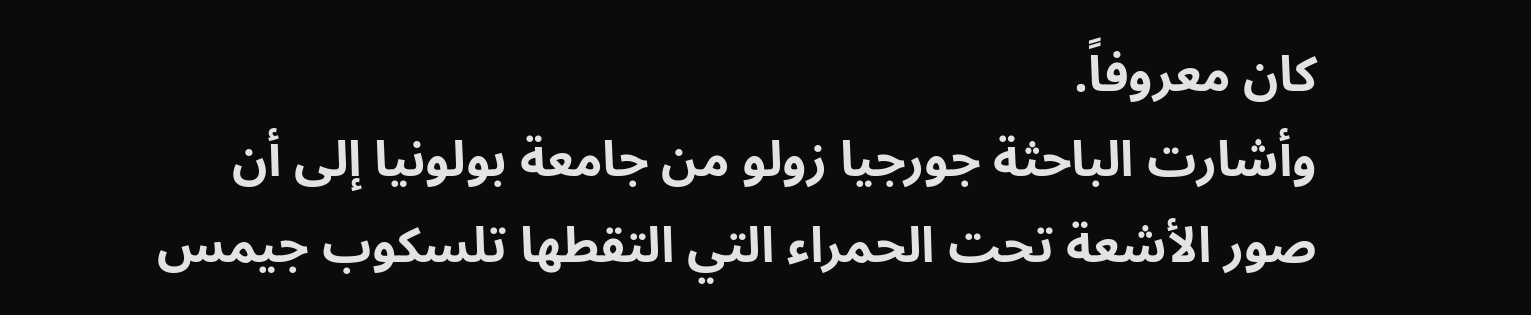كان معروفاً.
وأشارت الباحثة جورجيا زولو من جامعة بولونيا إلى أن صور الأشعة تحت الحمراء التي التقطها تلسكوب جيمس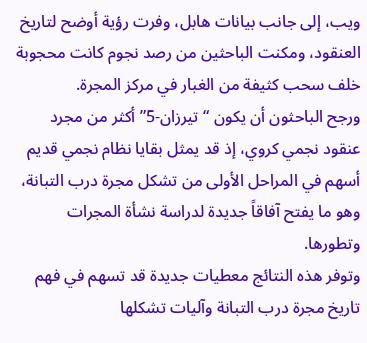ويب، إلى جانب بيانات هابل، وفرت رؤية أوضح لتاريخ العنقود، ومكنت الباحثين من رصد نجوم كانت محجوبة خلف سحب كثيفة من الغبار في مركز المجرة.
ورجح الباحثون أن يكون “تيرزان-5” أكثر من مجرد عنقود نجمي كروي، إذ قد يمثل بقايا نظام نجمي قديم أسهم في المراحل الأولى من تشكل مجرة درب التبانة، وهو ما يفتح آفاقاً جديدة لدراسة نشأة المجرات وتطورها.
وتوفر هذه النتائج معطيات جديدة قد تسهم في فهم تاريخ مجرة درب التبانة وآليات تشكلها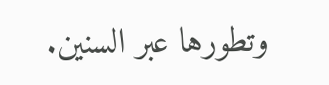وتطورها عبر السنين.